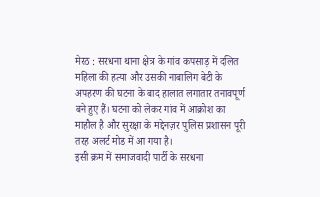मेरठ : सरधना थाना क्षेत्र के गांव कपसाड़ में दलित महिला की हत्या और उसकी नाबालिग बेटी के अपहरण की घटना के बाद हालात लगातार तनावपूर्ण बने हुए हैं। घटना को लेकर गांव में आक्रोश का माहौल है और सुरक्षा के मद्देनज़र पुलिस प्रशासन पूरी तरह अलर्ट मोड में आ गया है।
इसी क्रम में समाजवादी पार्टी के सरधना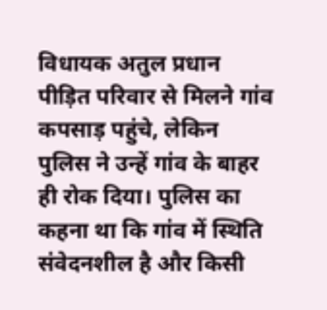विधायक अतुल प्रधान पीड़ित परिवार से मिलने गांव कपसाड़ पहुंचे, लेकिन पुलिस ने उन्हें गांव के बाहर ही रोक दिया। पुलिस का कहना था कि गांव में स्थिति संवेदनशील है और किसी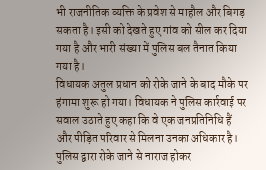भी राजनीतिक व्यक्ति के प्रवेश से माहौल और बिगड़ सकता है। इसी को देखते हुए गांव को सील कर दिया गया है और भारी संख्या में पुलिस बल तैनात किया गया है।
विधायक अतुल प्रधान को रोके जाने के बाद मौके पर हंगामा शुरू हो गया। विधायक ने पुलिस कार्रवाई पर सवाल उठाते हुए कहा कि वे एक जनप्रतिनिधि हैं और पीड़ित परिवार से मिलना उनका अधिकार है। पुलिस द्वारा रोके जाने से नाराज होकर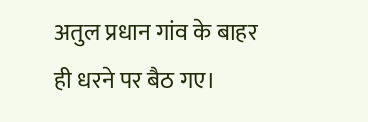अतुल प्रधान गांव के बाहर ही धरने पर बैठ गए।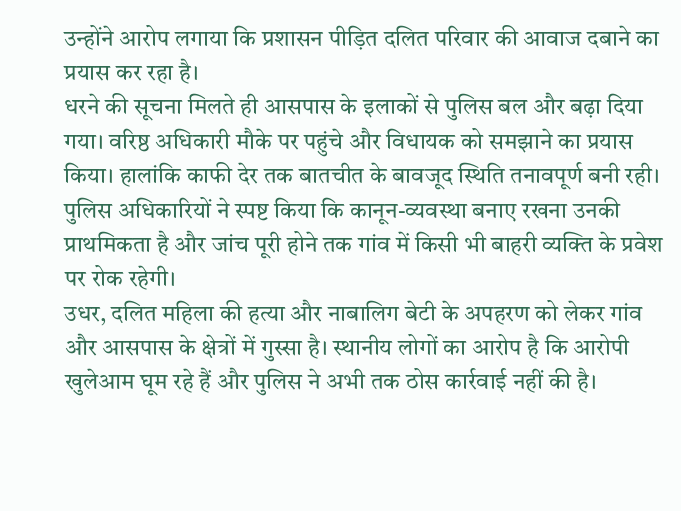उन्होंने आरोप लगाया कि प्रशासन पीड़ित दलित परिवार की आवाज दबाने का प्रयास कर रहा है।
धरने की सूचना मिलते ही आसपास के इलाकों से पुलिस बल और बढ़ा दिया गया। वरिष्ठ अधिकारी मौके पर पहुंचे और विधायक को समझाने का प्रयास किया। हालांकि काफी देर तक बातचीत के बावजूद स्थिति तनावपूर्ण बनी रही। पुलिस अधिकारियों ने स्पष्ट किया कि कानून-व्यवस्था बनाए रखना उनकी प्राथमिकता है और जांच पूरी होने तक गांव में किसी भी बाहरी व्यक्ति के प्रवेश पर रोक रहेगी।
उधर, दलित महिला की हत्या और नाबालिग बेटी के अपहरण को लेकर गांव और आसपास के क्षेत्रों में गुस्सा है। स्थानीय लोगों का आरोप है कि आरोपी खुलेआम घूम रहे हैं और पुलिस ने अभी तक ठोस कार्रवाई नहीं की है।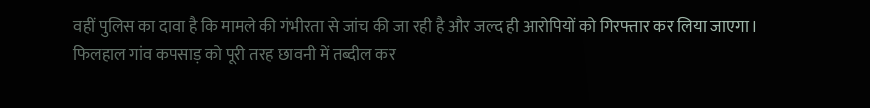वहीं पुलिस का दावा है कि मामले की गंभीरता से जांच की जा रही है और जल्द ही आरोपियों को गिरफ्तार कर लिया जाएगा।
फिलहाल गांव कपसाड़ को पूरी तरह छावनी में तब्दील कर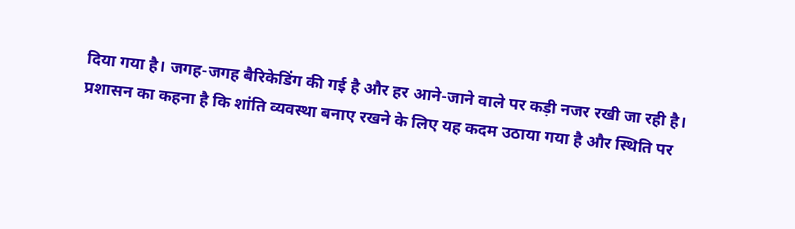दिया गया है। जगह-जगह बैरिकेडिंग की गई है और हर आने-जाने वाले पर कड़ी नजर रखी जा रही है। प्रशासन का कहना है कि शांति व्यवस्था बनाए रखने के लिए यह कदम उठाया गया है और स्थिति पर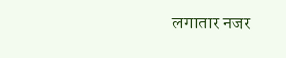लगातार नजर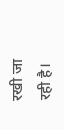रखी जा रही है।